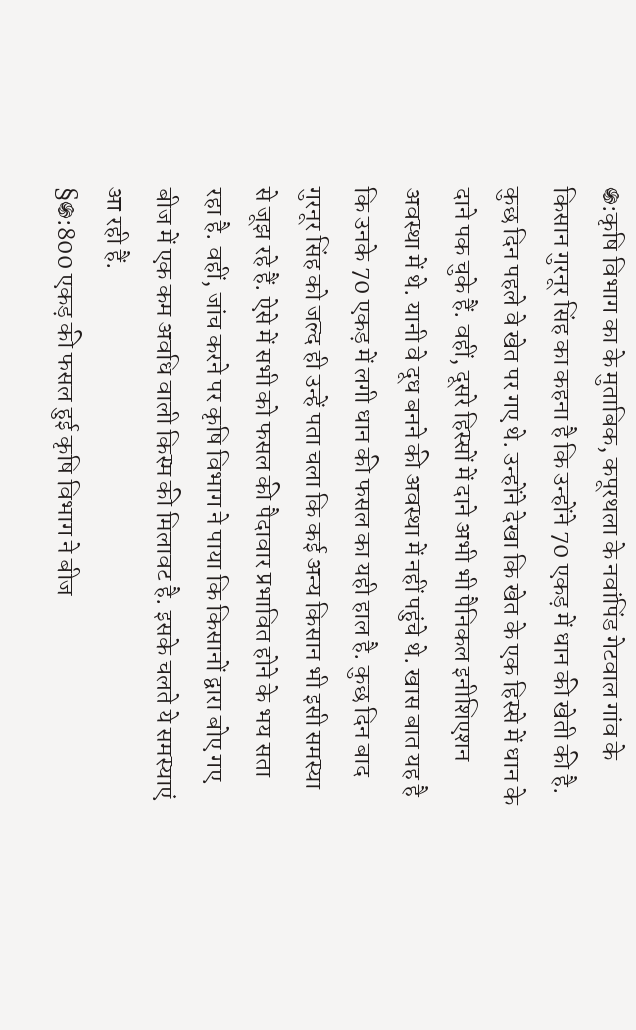֍:कृषि विभाग का के मुताबिक, कपूरथला के नवांपिंड गेटवाल गांव के किसान गुरनूर सिंह का कहना है कि उन्होंने 70 एकड़ में धान की खेती की है. कुछ दिन पहले वे खेत पर गए थे. उन्होंने देखा कि खेत के एक हिस्से में धान के दाने पक चुके हैं. वहीं, दूसरे हिस्सों में दाने अभी भी पैनिकल इनीशिएशन अवस्था में थे. यानी वे दूध बनने की अवस्था में नहीं पहुंचे थे. खास बात यह है कि उनके 70 एकड़ में लगी धान की फसल का यही हाल है. कुछ दिन बाद गुरनूर सिंह को जल्द ही उन्हें पता चला कि कई अन्य किसान भी इसी समस्या से जूझ रहे हैं. ऐसे में सभी को फसल की पैदावार प्रभावित होने के भय सता रहा है. वहीं, जांच करने पर कृषि विभाग ने पाया कि किसानों द्वारा बोए गए बीज में एक कम अवधि वाली किस्म की मिलावट है. इसके चलते ये समस्याएं आ रही हैं.
§֍:800 एकड़ की फसल हुई कृषि विभाग ने बीज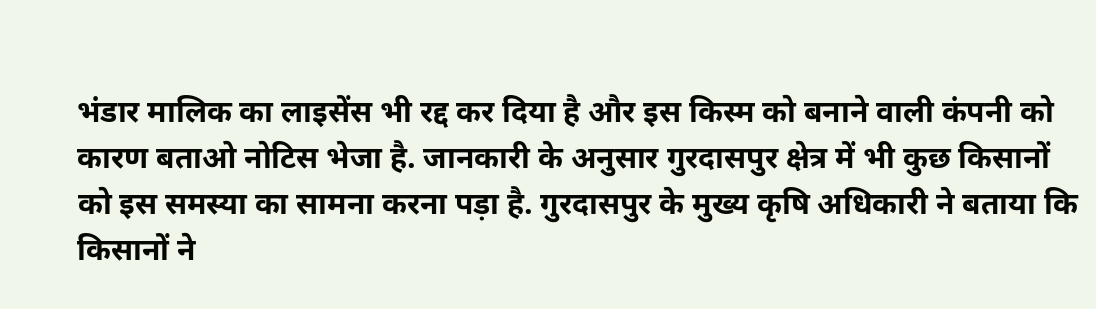भंडार मालिक का लाइसेंस भी रद्द कर दिया है और इस किस्म को बनाने वाली कंपनी को कारण बताओ नोटिस भेजा है. जानकारी के अनुसार गुरदासपुर क्षेत्र में भी कुछ किसानों को इस समस्या का सामना करना पड़ा है. गुरदासपुर के मुख्य कृषि अधिकारी ने बताया कि किसानों ने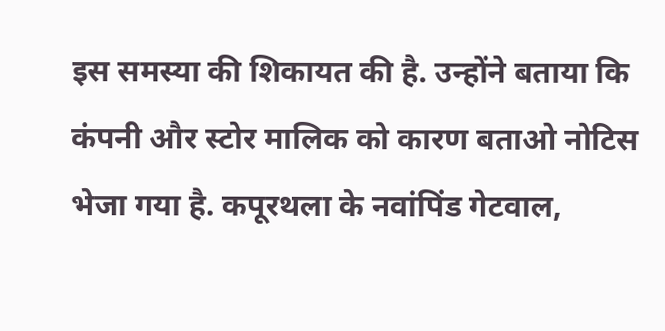इस समस्या की शिकायत की है. उन्होंने बताया कि कंपनी और स्टोर मालिक को कारण बताओ नोटिस भेजा गया है. कपूरथला के नवांपिंड गेटवाल,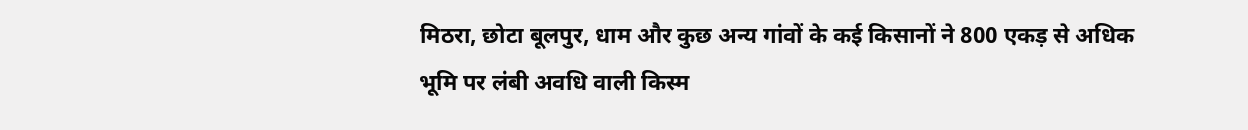मिठरा, छोटा बूलपुर, धाम और कुछ अन्य गांवों के कई किसानों ने 800 एकड़ से अधिक भूमि पर लंबी अवधि वाली किस्म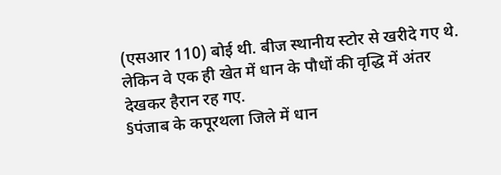(एसआर 110) बोई थी. बीज स्थानीय स्टोर से खरीदे गए थे. लेकिन वे एक ही खेत में धान के पौधों की वृद्धि में अंतर देखकर हैरान रह गए.
§पंजाब के कपूरथला जिले में धान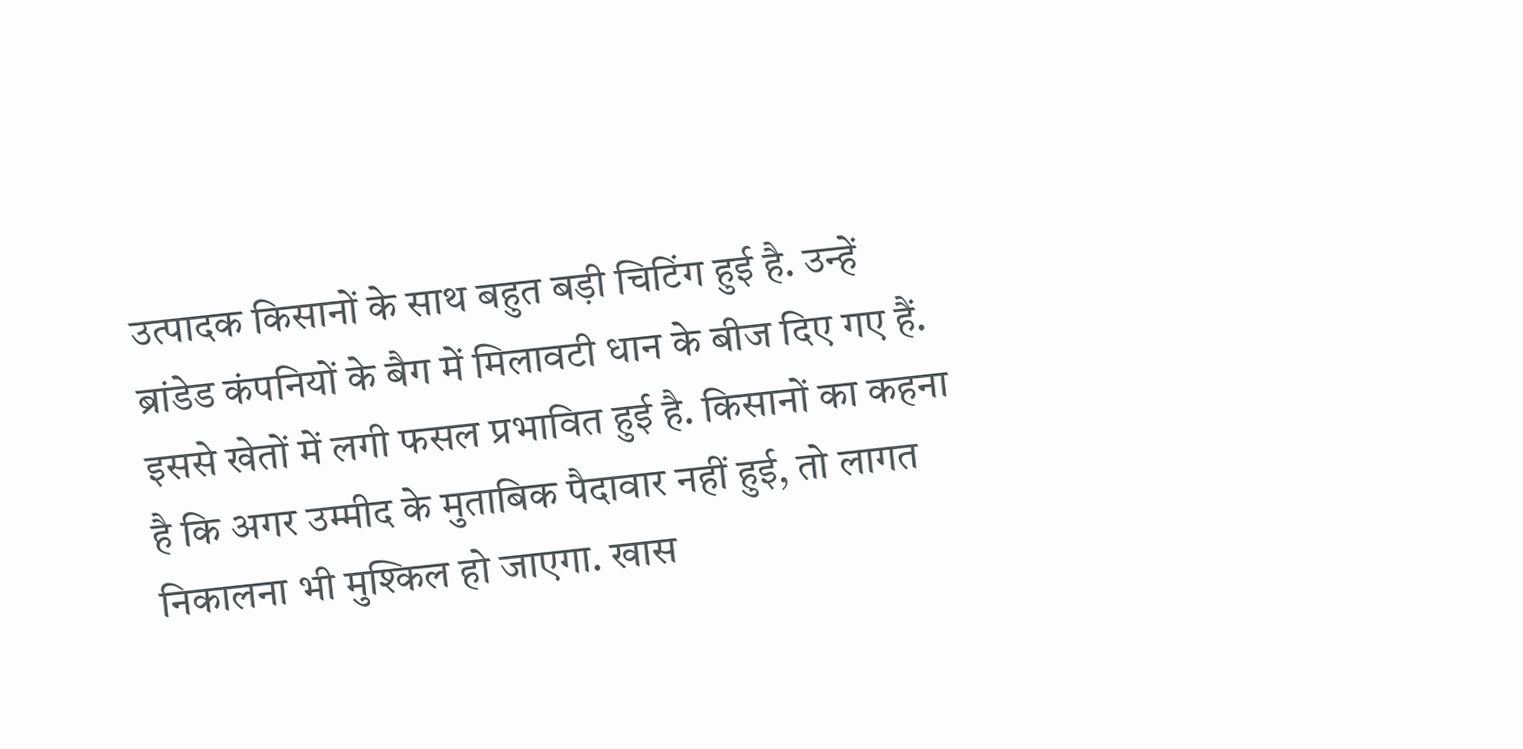उत्पादक किसानों के साथ बहुत बड़ी चिटिंग हुई है. उन्हें ब्रांडेड कंपनियों के बैग में मिलावटी धान के बीज दिए गए हैं. इससे खेतों में लगी फसल प्रभावित हुई है. किसानों का कहना है कि अगर उम्मीद के मुताबिक पैदावार नहीं हुई, तो लागत निकालना भी मुश्किल हो जाएगा. खास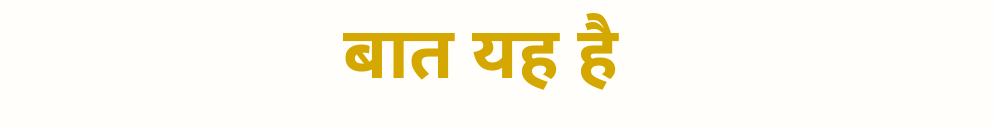बात यह है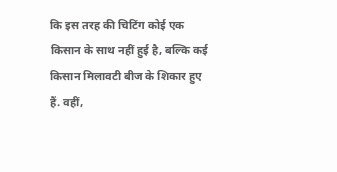कि इस तरह की चिटिंग कोई एक किसान के साथ नहीं हुई है, बल्कि कई किसान मिलावटी बीज के शिकार हुए हैं. वहीं,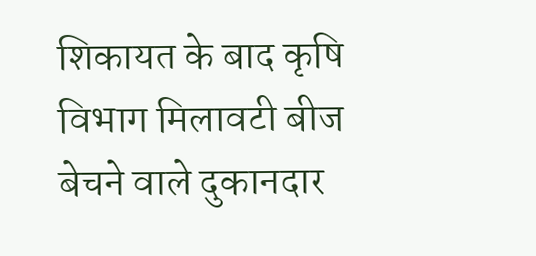शिकायत के बाद कृषि विभाग मिलावटी बीज बेचने वाले दुकानदार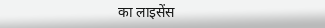का लाइसेंस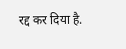रद्द कर दिया है.